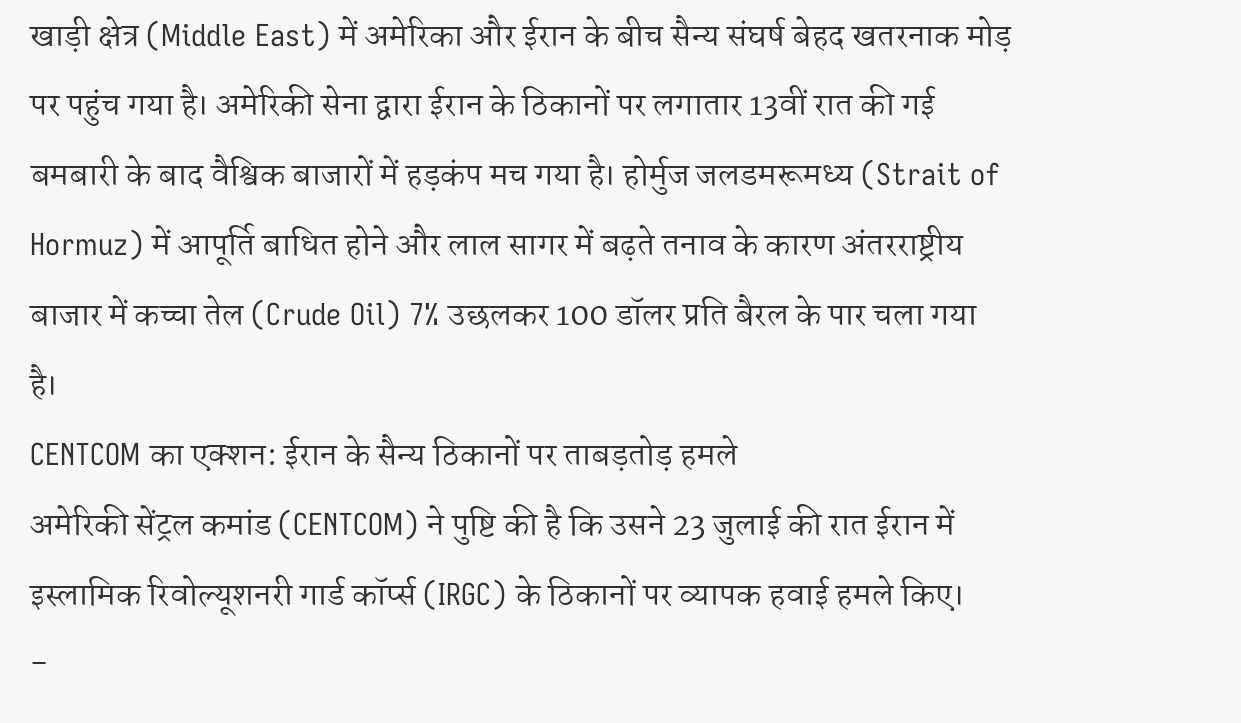खाड़ी क्षेत्र (Middle East) में अमेरिका और ईरान के बीच सैन्य संघर्ष बेहद खतरनाक मोड़ पर पहुंच गया है। अमेरिकी सेना द्वारा ईरान के ठिकानों पर लगातार 13वीं रात की गई बमबारी के बाद वैश्विक बाजारों में हड़कंप मच गया है। होर्मुज जलडमरूमध्य (Strait of Hormuz) में आपूर्ति बाधित होने और लाल सागर में बढ़ते तनाव के कारण अंतरराष्ट्रीय बाजार में कच्चा तेल (Crude Oil) 7% उछलकर 100 डॉलर प्रति बैरल के पार चला गया है।
CENTCOM का एक्शन: ईरान के सैन्य ठिकानों पर ताबड़तोड़ हमले
अमेरिकी सेंट्रल कमांड (CENTCOM) ने पुष्टि की है कि उसने 23 जुलाई की रात ईरान में इस्लामिक रिवोल्यूशनरी गार्ड कॉर्प्स (IRGC) के ठिकानों पर व्यापक हवाई हमले किए।
-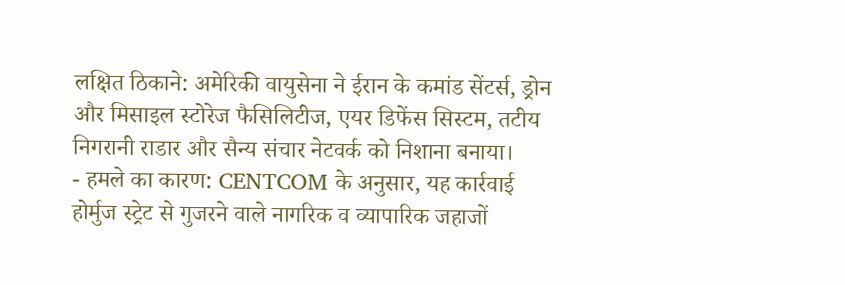लक्षित ठिकाने: अमेरिकी वायुसेना ने ईरान के कमांड सेंटर्स, ड्रोन और मिसाइल स्टोरेज फैसिलिटीज, एयर डिफेंस सिस्टम, तटीय निगरानी राडार और सैन्य संचार नेटवर्क को निशाना बनाया।
- हमले का कारण: CENTCOM के अनुसार, यह कार्रवाई होर्मुज स्ट्रेट से गुजरने वाले नागरिक व व्यापारिक जहाजों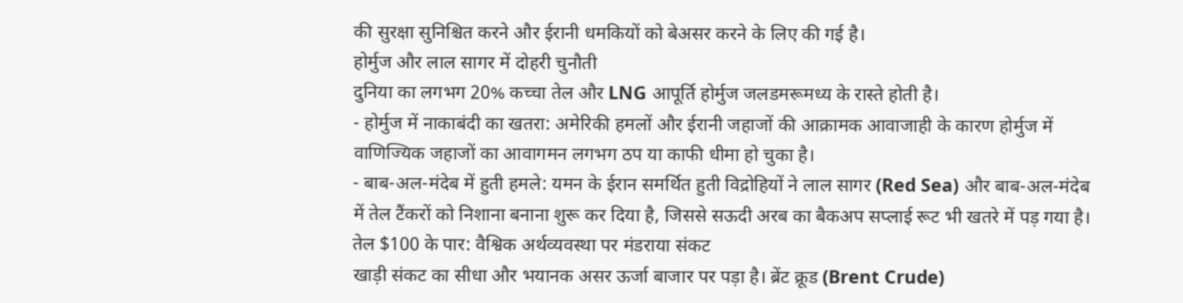की सुरक्षा सुनिश्चित करने और ईरानी धमकियों को बेअसर करने के लिए की गई है।
होर्मुज और लाल सागर में दोहरी चुनौती
दुनिया का लगभग 20% कच्चा तेल और LNG आपूर्ति होर्मुज जलडमरूमध्य के रास्ते होती है।
- होर्मुज में नाकाबंदी का खतरा: अमेरिकी हमलों और ईरानी जहाजों की आक्रामक आवाजाही के कारण होर्मुज में वाणिज्यिक जहाजों का आवागमन लगभग ठप या काफी धीमा हो चुका है।
- बाब-अल-मंदेब में हुती हमले: यमन के ईरान समर्थित हुती विद्रोहियों ने लाल सागर (Red Sea) और बाब-अल-मंदेब में तेल टैंकरों को निशाना बनाना शुरू कर दिया है, जिससे सऊदी अरब का बैकअप सप्लाई रूट भी खतरे में पड़ गया है।
तेल $100 के पार: वैश्विक अर्थव्यवस्था पर मंडराया संकट
खाड़ी संकट का सीधा और भयानक असर ऊर्जा बाजार पर पड़ा है। ब्रेंट क्रूड (Brent Crude)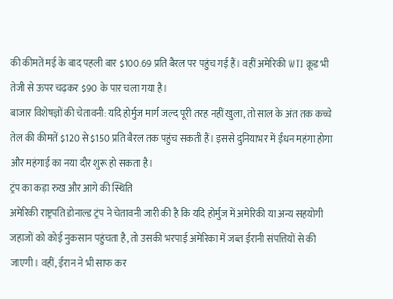की कीमतें मई के बाद पहली बार $100.69 प्रति बैरल पर पहुंच गई हैं। वहीं अमेरिकी WTI क्रूड भी तेजी से ऊपर चढ़कर $90 के पार चला गया है।
बाजार विशेषज्ञों की चेतावनी: यदि होर्मुज मार्ग जल्द पूरी तरह नहीं खुला, तो साल के अंत तक कच्चे तेल की कीमतें $120 से $150 प्रति बैरल तक पहुंच सकती हैं। इससे दुनियाभर में ईंधन महंगा होगा और महंगाई का नया दौर शुरू हो सकता है।
ट्रंप का कड़ा रुख और आगे की स्थिति
अमेरिकी राष्ट्रपति डोनाल्ड ट्रंप ने चेतावनी जारी की है कि यदि होर्मुज में अमेरिकी या अन्य सहयोगी जहाजों को कोई नुकसान पहुंचता है, तो उसकी भरपाई अमेरिका में जब्त ईरानी संपत्तियों से की जाएगी। वहीं, ईरान ने भी साफ कर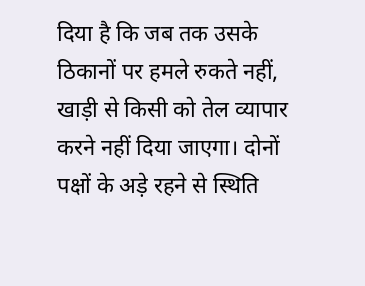दिया है कि जब तक उसके ठिकानों पर हमले रुकते नहीं, खाड़ी से किसी को तेल व्यापार करने नहीं दिया जाएगा। दोनों पक्षों के अड़े रहने से स्थिति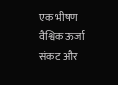एक भीषण वैश्विक ऊर्जा संकट और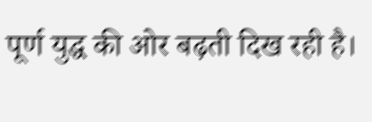पूर्ण युद्ध की ओर बढ़ती दिख रही है।